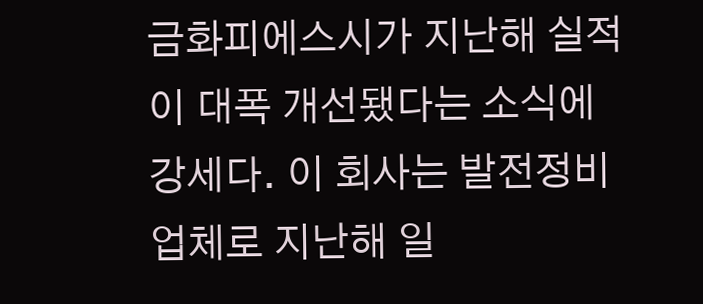금화피에스시가 지난해 실적이 대폭 개선됐다는 소식에 강세다. 이 회사는 발전정비 업체로 지난해 일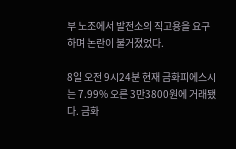부 노조에서 발전소의 직고용을 요구하며 논란이 불거졌었다.

8일 오전 9시24분 현재 금화피에스시는 7.99% 오른 3만3800원에 거래됐다. 금화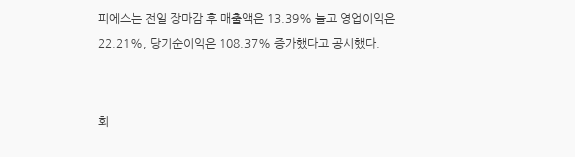피에스는 전일 장마감 후 매출액은 13.39% 늘고 영업이익은 22.21%, 당기순이익은 108.37% 증가했다고 공시했다.


회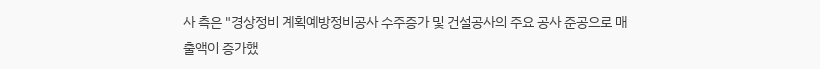사 측은 "경상정비 계획예방정비공사 수주증가 및 건설공사의 주요 공사 준공으로 매출액이 증가했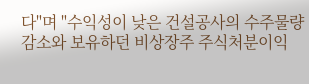다"며 "수익성이 낮은 건설공사의 수주물량 감소와 보유하던 비상장주 주식처분이익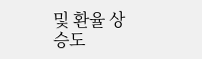및 환율 상승도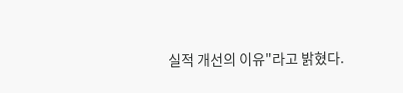실적 개선의 이유"라고 밝혔다.